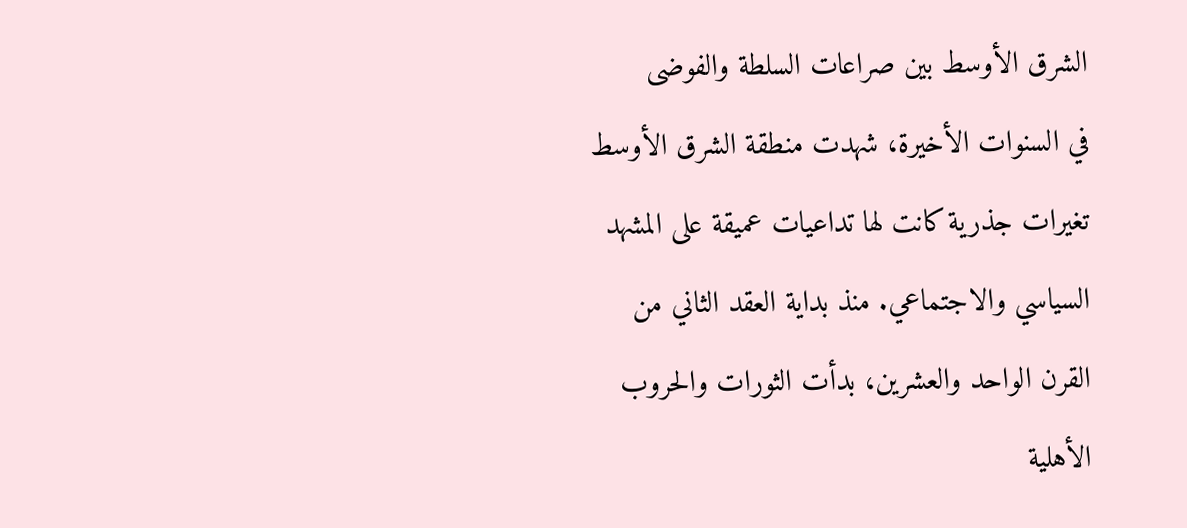الشرق الأوسط بين صراعات السلطة والفوضى
في السنوات الأخيرة، شهدت منطقة الشرق الأوسط تغيرات جذرية كانت لها تداعيات عميقة على المشهد السياسي والاجتماعي. منذ بداية العقد الثاني من القرن الواحد والعشرين، بدأت الثورات والحروب الأهلية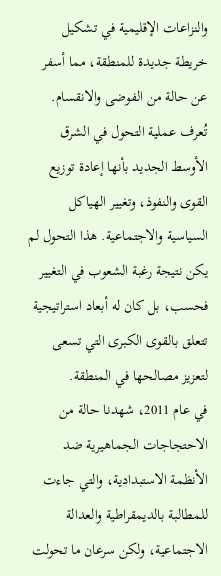والنزاعات الإقليمية في تشكيل خريطة جديدة للمنطقة، مما أسفر عن حالة من الفوضى والانقسام.
تُعرف عملية التحول في الشرق الأوسط الجديد بأنها إعادة توزيع القوى والنفوذ، وتغيير الهياكل السياسية والاجتماعية. هذا التحول لم يكن نتيجة رغبة الشعوب في التغيير فحسب، بل كان له أبعاد استراتيجية تتعلق بالقوى الكبرى التي تسعى لتعزيز مصالحها في المنطقة.
في عام 2011، شهدنا حالة من الاحتجاجات الجماهيرية ضد الأنظمة الاستبدادية، والتي جاءت للمطالبة بالديمقراطية والعدالة الاجتماعية، ولكن سرعان ما تحولت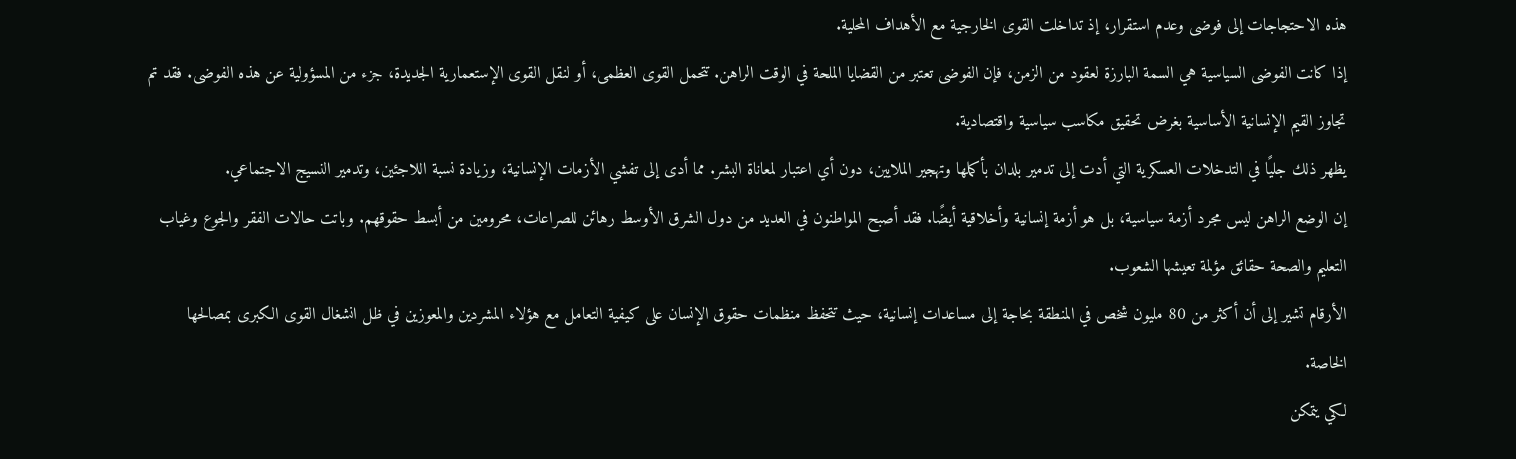هذه الاحتجاجات إلى فوضى وعدم استقرار، إذ تداخلت القوى الخارجية مع الأهداف المحلية.
إذا كانت الفوضى السياسية هي السمة البارزة لعقود من الزمن، فإن الفوضى تعتبر من القضايا الملحة في الوقت الراهن. تتحمل القوى العظمى، أو لنقل القوى الإستعمارية الجديدة، جزء من المسؤولية عن هذه الفوضى. فقد تم تجاوز القيم الإنسانية الأساسية بغرض تحقيق مكاسب سياسية واقتصادية.
يظهر ذلك جليًا في التدخلات العسكرية التي أدت إلى تدمير بلدان بأكملها وتهجير الملايين، دون أي اعتبار لمعاناة البشر. مما أدى إلى تفشي الأزمات الإنسانية، وزيادة نسبة اللاجئين، وتدمير النسيج الاجتماعي.
إن الوضع الراهن ليس مجرد أزمة سياسية، بل هو أزمة إنسانية وأخلاقية أيضًا. فقد أصبح المواطنون في العديد من دول الشرق الأوسط رهائن للصراعات، محرومين من أبسط حقوقهم. وباتت حالات الفقر والجوع وغياب التعليم والصحة حقائق مؤلمة تعيشها الشعوب.
الأرقام تشير إلى أن أكثر من 80 مليون شخص في المنطقة بحاجة إلى مساعدات إنسانية، حيث تتحفظ منظمات حقوق الإنسان على كيفية التعامل مع هؤلاء المشردين والمعوزين في ظل انشغال القوى الكبرى بمصالحها الخاصة.
لكي يتمكن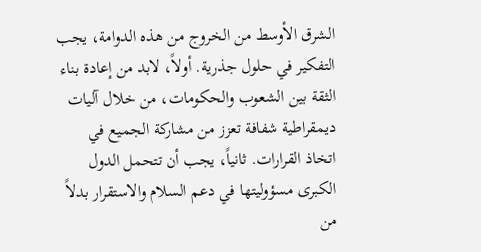الشرق الأوسط من الخروج من هذه الدوامة، يجب التفكير في حلول جذرية. أولاً، لابد من إعادة بناء الثقة بين الشعوب والحكومات، من خلال آليات ديمقراطية شفافة تعزز من مشاركة الجميع في اتخاذ القرارات. ثانياً، يجب أن تتحمل الدول الكبرى مسؤوليتها في دعم السلام والاستقرار بدلاً من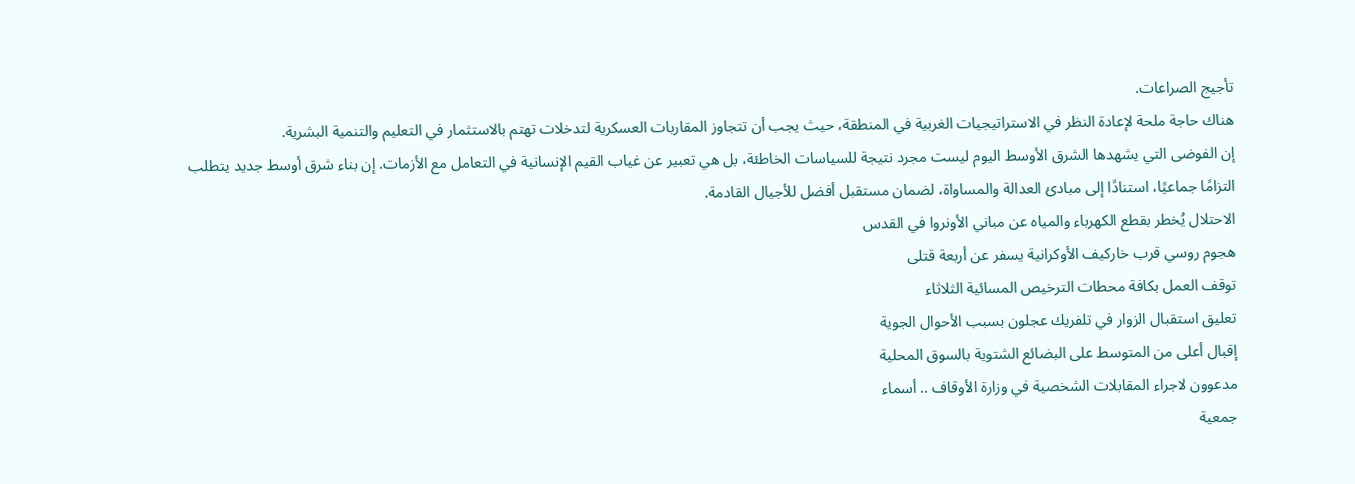تأجيج الصراعات.
هناك حاجة ملحة لإعادة النظر في الاستراتيجيات الغربية في المنطقة، حيث يجب أن تتجاوز المقاربات العسكرية لتدخلات تهتم بالاستثمار في التعليم والتنمية البشرية.
إن الفوضى التي يشهدها الشرق الأوسط اليوم ليست مجرد نتيجة للسياسات الخاطئة، بل هي تعبير عن غياب القيم الإنسانية في التعامل مع الأزمات. إن بناء شرق أوسط جديد يتطلب التزامًا جماعيًا، استنادًا إلى مبادئ العدالة والمساواة، لضمان مستقبل أفضل للأجيال القادمة.
الاحتلال يُخطر بقطع الكهرباء والمياه عن مباني الأونروا في القدس
هجوم روسي قرب خاركيف الأوكرانية يسفر عن أربعة قتلى
توقف العمل بكافة محطات الترخيص المسائية الثلاثاء
تعليق استقبال الزوار في تلفريك عجلون بسبب الأحوال الجوية
إقبال أعلى من المتوسط على البضائع الشتوية بالسوق المحلية
مدعوون لاجراء المقابلات الشخصية في وزارة الأوقاف .. أسماء
جمعية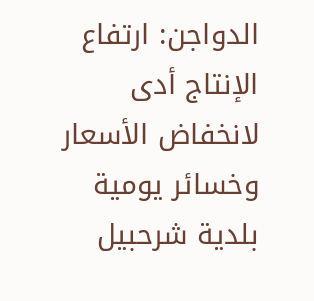الدواجن: ارتفاع الإنتاج أدى لانخفاض الأسعار وخسائر يومية
بلدية شرحبيل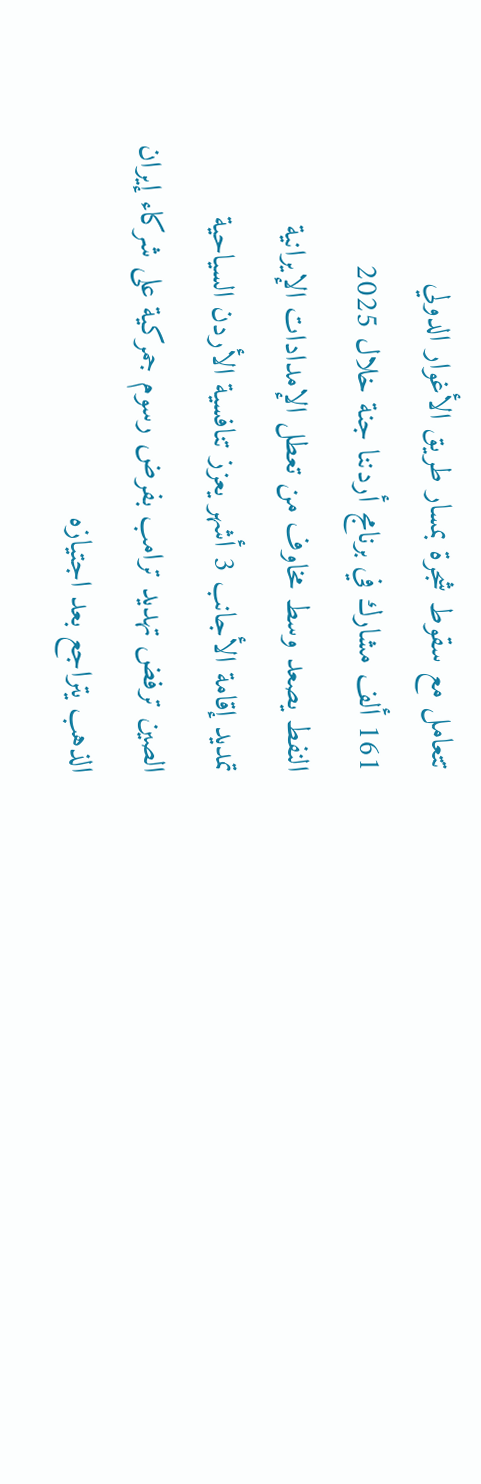تتعامل مع سقوط شجرة بمسار طريق الأغوار الدولي
161 ألف مشارك في برنامج أردننا جنة خلال 2025
النفط يصعد وسط مخاوف من تعطل الإمدادات الإيرانية
تمديد إقامة الأجانب 3 أشهر يعزز تنافسية الأردن السياحية
الصين ترفض تهديد ترامب بفرض رسوم جمركية على شركاء إيران
الذهب يتراجع بعد اجتيازه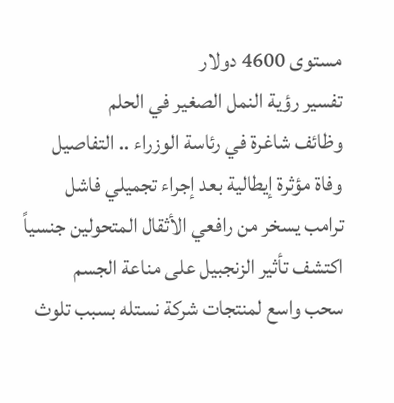مستوى 4600 دولار
تفسير رؤية النمل الصغير في الحلم
وظائف شاغرة في رئاسة الوزراء .. التفاصيل
وفاة مؤثرة إيطالية بعد إجراء تجميلي فاشل
ترامب يسخر من رافعي الأثقال المتحولين جنسياً
اكتشف تأثير الزنجبيل على مناعة الجسم
سحب واسع لمنتجات شركة نستله بسبب تلوث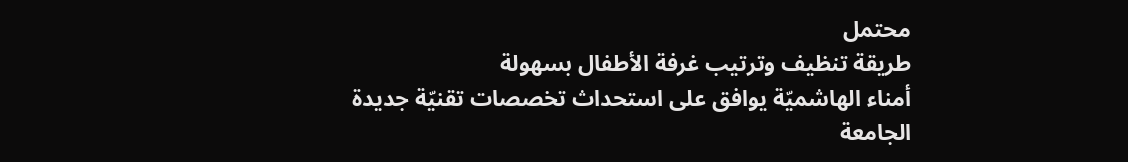محتمل
طريقة تنظيف وترتيب غرفة الأطفال بسهولة
أمناء الهاشميّة يوافق على استحداث تخصصات تقنيّة جديدة
الجامعة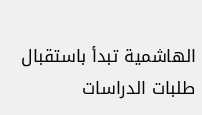الهاشمية تبدأ باستقبال طلبات الدراسات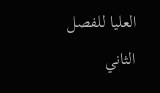العليا للفصل الثاني